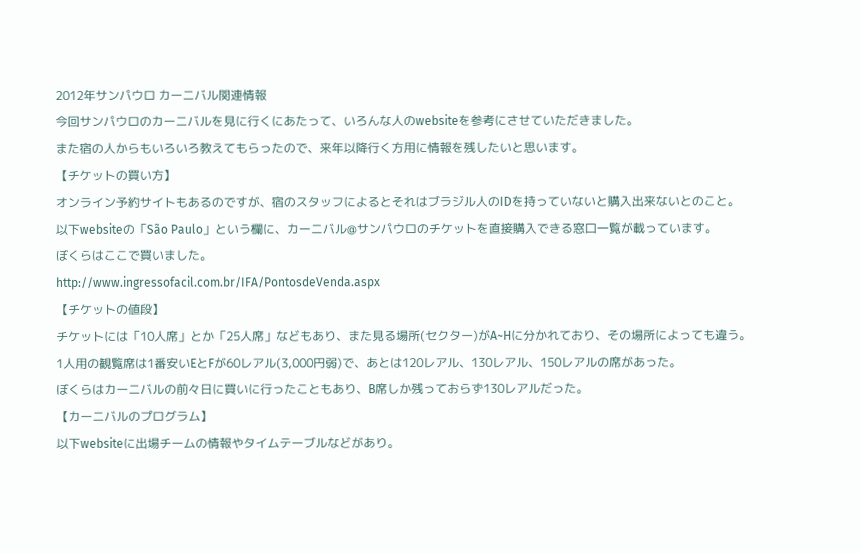2012年サンパウロ カーニバル関連情報
今回サンパウロのカーニバルを見に行くにあたって、いろんな人のwebsiteを参考にさせていただきました。
また宿の人からもいろいろ教えてもらったので、来年以降行く方用に情報を残したいと思います。
【チケットの買い方】
オンライン予約サイトもあるのですが、宿のスタッフによるとそれはブラジル人のIDを持っていないと購入出来ないとのこと。
以下websiteの「São Paulo」という欄に、カーニバル@サンパウロのチケットを直接購入できる窓口一覧が載っています。
ぼくらはここで買いました。
http://www.ingressofacil.com.br/IFA/PontosdeVenda.aspx
【チケットの値段】
チケットには「10人席」とか「25人席」などもあり、また見る場所(セクター)がA~Hに分かれており、その場所によっても違う。
1人用の観覧席は1番安いEとFが60レアル(3,000円弱)で、あとは120レアル、130レアル、150レアルの席があった。
ぼくらはカーニバルの前々日に買いに行ったこともあり、B席しか残っておらず130レアルだった。
【カーニバルのプログラム】
以下websiteに出場チームの情報やタイムテーブルなどがあり。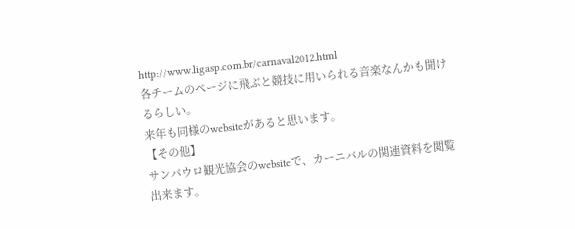http://www.ligasp.com.br/carnaval2012.html
各チームのページに飛ぶと競技に用いられる音楽なんかも聞けるらしい。
来年も同様のwebsiteがあると思います。
【その他】
サンパウロ観光協会のwebsiteで、カーニバルの関連資料を閲覧出来ます。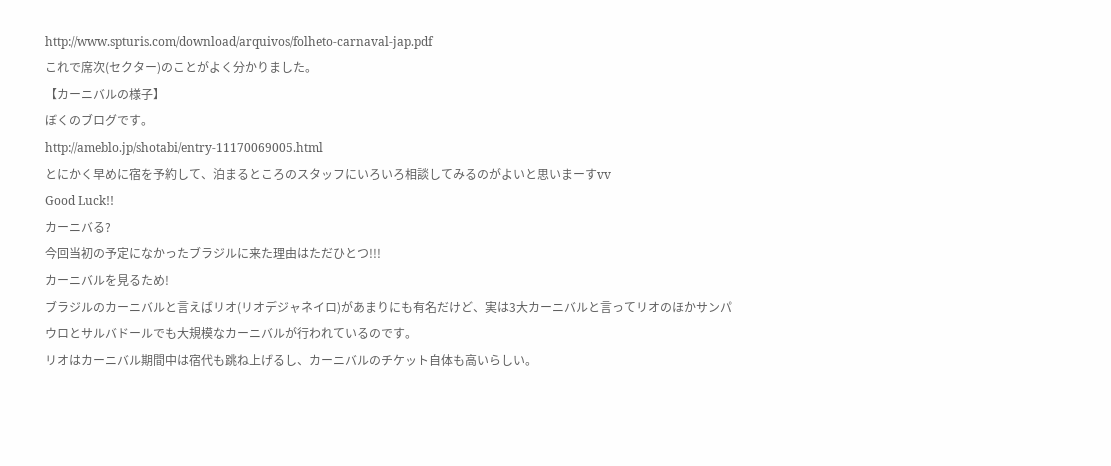http://www.spturis.com/download/arquivos/folheto-carnaval-jap.pdf
これで席次(セクター)のことがよく分かりました。
【カーニバルの様子】
ぼくのブログです。
http://ameblo.jp/shotabi/entry-11170069005.html
とにかく早めに宿を予約して、泊まるところのスタッフにいろいろ相談してみるのがよいと思いまーすvv
Good Luck!!
カーニバる?
今回当初の予定になかったブラジルに来た理由はただひとつ!!!
カーニバルを見るため!
ブラジルのカーニバルと言えばリオ(リオデジャネイロ)があまりにも有名だけど、実は3大カーニバルと言ってリオのほかサンパウロとサルバドールでも大規模なカーニバルが行われているのです。
リオはカーニバル期間中は宿代も跳ね上げるし、カーニバルのチケット自体も高いらしい。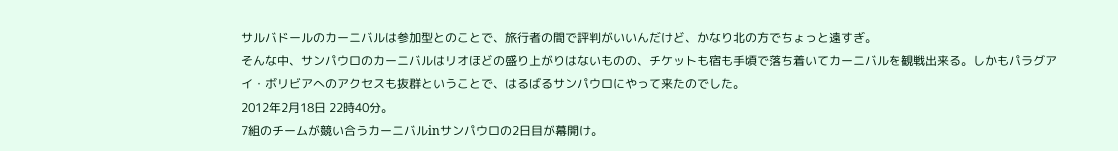サルバドールのカーニバルは参加型とのことで、旅行者の間で評判がいいんだけど、かなり北の方でちょっと遠すぎ。
そんな中、サンパウロのカーニバルはリオほどの盛り上がりはないものの、チケットも宿も手頃で落ち着いてカーニバルを観戦出来る。しかもパラグアイ・ボリビアへのアクセスも抜群ということで、はるばるサンパウロにやって来たのでした。
2012年2月18日 22時40分。
7組のチームが競い合うカーニバルinサンパウロの2日目が幕開け。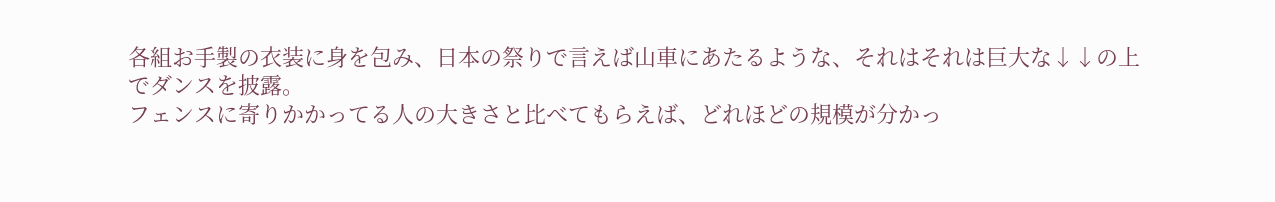各組お手製の衣装に身を包み、日本の祭りで言えば山車にあたるような、それはそれは巨大な↓↓の上でダンスを披露。
フェンスに寄りかかってる人の大きさと比べてもらえば、どれほどの規模が分かっ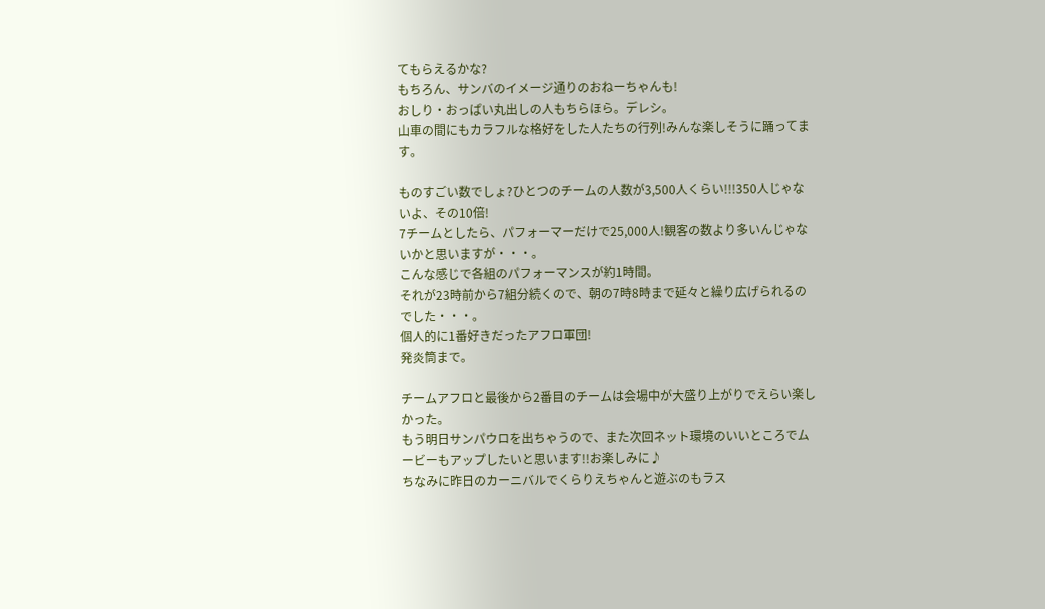てもらえるかな?
もちろん、サンバのイメージ通りのおねーちゃんも!
おしり・おっぱい丸出しの人もちらほら。デレシ。
山車の間にもカラフルな格好をした人たちの行列!みんな楽しそうに踊ってます。

ものすごい数でしょ?ひとつのチームの人数が3,500人くらい!!!350人じゃないよ、その10倍!
7チームとしたら、パフォーマーだけで25,000人!観客の数より多いんじゃないかと思いますが・・・。
こんな感じで各組のパフォーマンスが約1時間。
それが23時前から7組分続くので、朝の7時8時まで延々と繰り広げられるのでした・・・。
個人的に1番好きだったアフロ軍団!
発炎筒まで。

チームアフロと最後から2番目のチームは会場中が大盛り上がりでえらい楽しかった。
もう明日サンパウロを出ちゃうので、また次回ネット環境のいいところでムービーもアップしたいと思います!!お楽しみに♪
ちなみに昨日のカーニバルでくらりえちゃんと遊ぶのもラス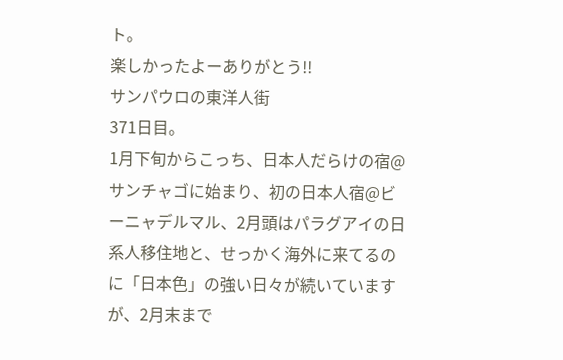ト。
楽しかったよーありがとう!!
サンパウロの東洋人街
371日目。
1月下旬からこっち、日本人だらけの宿@サンチャゴに始まり、初の日本人宿@ビーニャデルマル、2月頭はパラグアイの日系人移住地と、せっかく海外に来てるのに「日本色」の強い日々が続いていますが、2月末まで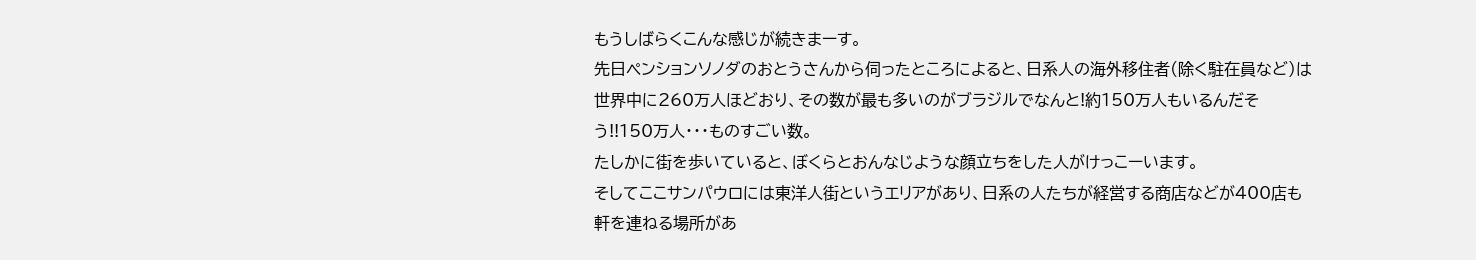もうしばらくこんな感じが続きまーす。
先日ペンションソノダのおとうさんから伺ったところによると、日系人の海外移住者(除く駐在員など)は世界中に260万人ほどおり、その数が最も多いのがブラジルでなんと!約150万人もいるんだそう!!150万人・・・ものすごい数。
たしかに街を歩いていると、ぼくらとおんなじような顔立ちをした人がけっこーいます。
そしてここサンパウロには東洋人街というエリアがあり、日系の人たちが経営する商店などが400店も軒を連ねる場所があ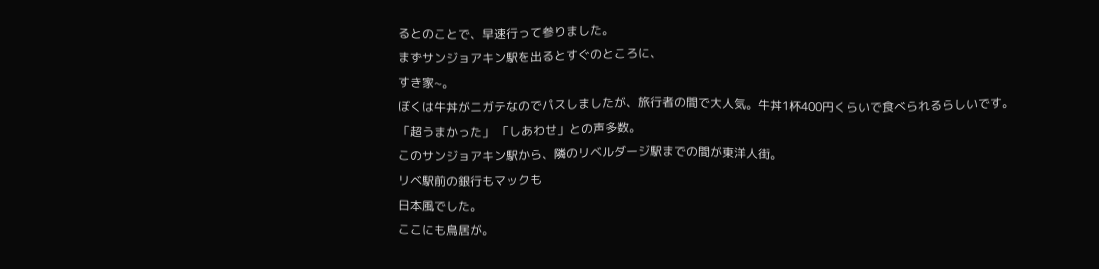るとのことで、早速行って参りました。
まずサンジョアキン駅を出るとすぐのところに、
すき家~。
ぼくは牛丼がニガテなのでパスしましたが、旅行者の間で大人気。牛丼1杯400円くらいで食べられるらしいです。
「超うまかった」 「しあわせ」との声多数。
このサンジョアキン駅から、隣のリベルダージ駅までの間が東洋人街。
リベ駅前の銀行もマックも
日本風でした。
ここにも鳥居が。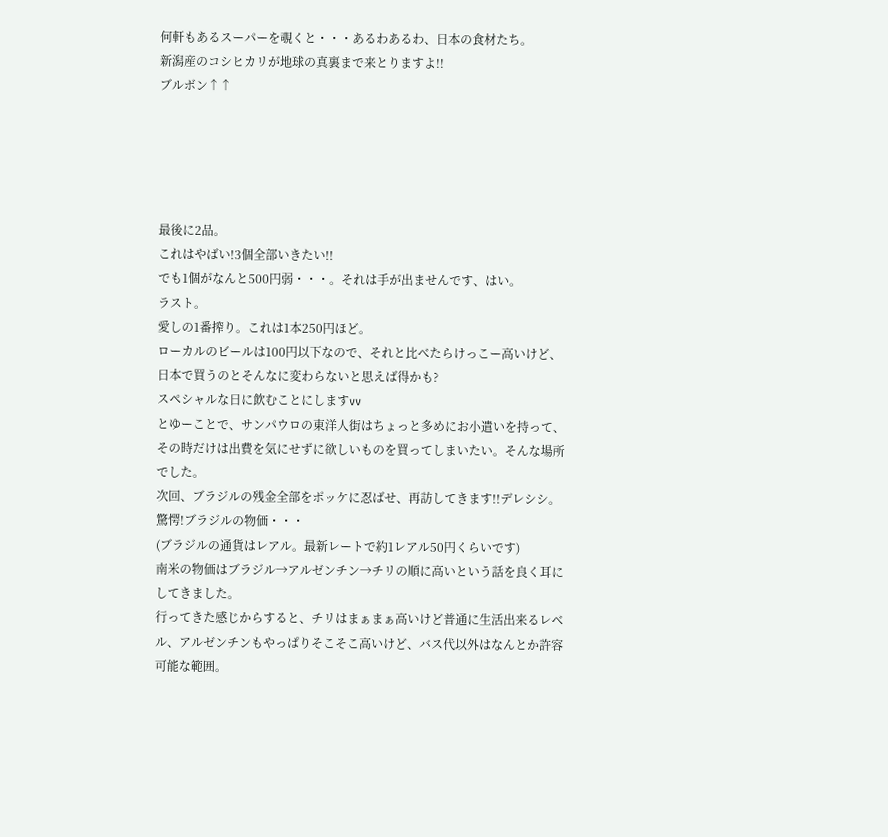何軒もあるスーパーを覗くと・・・あるわあるわ、日本の食材たち。
新潟産のコシヒカリが地球の真裏まで来とりますよ!!
ブルボン↑↑





最後に2品。
これはやばい!3個全部いきたい!!
でも1個がなんと500円弱・・・。それは手が出ませんです、はい。
ラスト。
愛しの1番搾り。これは1本250円ほど。
ローカルのビールは100円以下なので、それと比べたらけっこー高いけど、日本で買うのとそんなに変わらないと思えば得かも?
スペシャルな日に飲むことにしますvv
とゆーことで、サンパウロの東洋人街はちょっと多めにお小遣いを持って、その時だけは出費を気にせずに欲しいものを買ってしまいたい。そんな場所でした。
次回、ブラジルの残金全部をポッケに忍ばせ、再訪してきます!!デレシシ。
驚愕!ブラジルの物価・・・
(ブラジルの通貨はレアル。最新レートで約1レアル50円くらいです)
南米の物価はブラジル→アルゼンチン→チリの順に高いという話を良く耳にしてきました。
行ってきた感じからすると、チリはまぁまぁ高いけど普通に生活出来るレベル、アルゼンチンもやっぱりそこそこ高いけど、バス代以外はなんとか許容可能な範囲。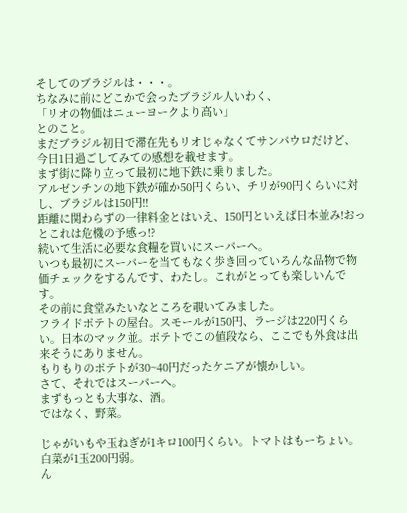そしてのブラジルは・・・。
ちなみに前にどこかで会ったブラジル人いわく、
「リオの物価はニューヨークより高い」
とのこと。
まだブラジル初日で滞在先もリオじゃなくてサンパウロだけど、今日1日過ごしてみての感想を載せます。
まず街に降り立って最初に地下鉄に乗りました。
アルゼンチンの地下鉄が確か50円くらい、チリが90円くらいに対し、ブラジルは150円!!
距離に関わらずの一律料金とはいえ、150円といえば日本並み!おっとこれは危機の予感っ!?
続いて生活に必要な食糧を買いにスーパーへ。
いつも最初にスーパーを当てもなく歩き回っていろんな品物で物価チェックをするんです、わたし。これがとっても楽しいんです。
その前に食堂みたいなところを覗いてみました。
フライドポテトの屋台。スモールが150円、ラージは220円くらい。日本のマック並。ポテトでこの値段なら、ここでも外食は出来そうにありません。
もりもりのポテトが30~40円だったケニアが懐かしい。
さて、それではスーパーへ。
まずもっとも大事な、酒。
ではなく、野菜。

じゃがいもや玉ねぎが1キロ100円くらい。トマトはもーちょい。白菜が1玉200円弱。
ん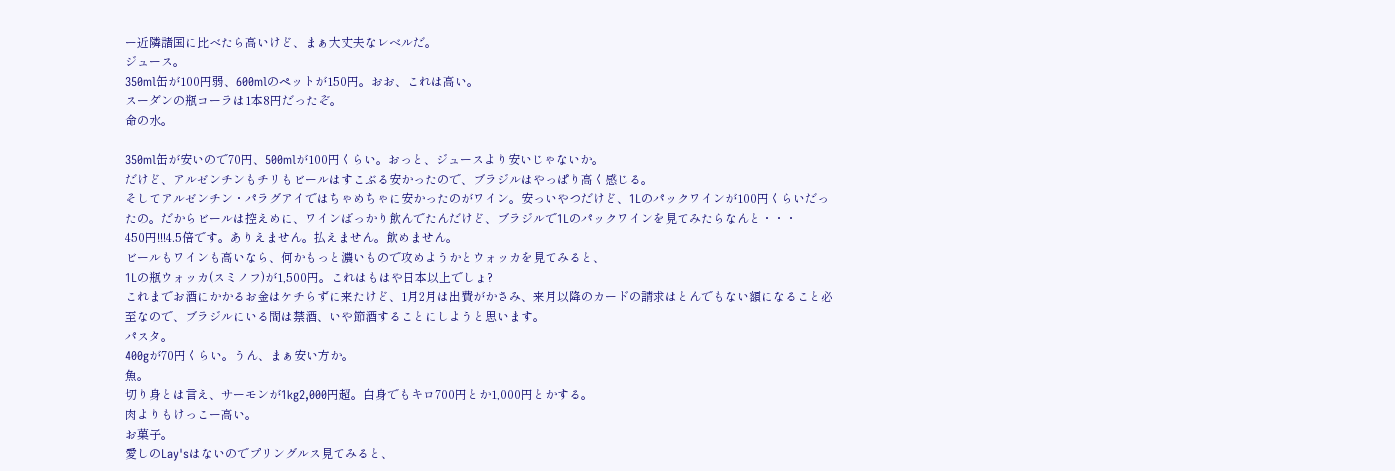ー近隣諸国に比べたら高いけど、まぁ大丈夫なレベルだ。
ジュース。
350ml缶が100円弱、600mlのペットが150円。おお、これは高い。
スーダンの瓶コーラは1本8円だったぞ。
命の水。

350ml缶が安いので70円、500mlが100円くらい。おっと、ジュースより安いじゃないか。
だけど、アルゼンチンもチリもビールはすこぶる安かったので、ブラジルはやっぱり高く感じる。
そしてアルゼンチン・パラグアイではちゃめちゃに安かったのがワイン。安っいやつだけど、1Lのパックワインが100円くらいだったの。だからビールは控えめに、ワインばっかり飲んでたんだけど、ブラジルで1Lのパックワインを見てみたらなんと・・・
450円!!!4.5倍です。ありえません。払えません。飲めません。
ビールもワインも高いなら、何かもっと濃いもので攻めようかとウォッカを見てみると、
1Lの瓶ウォッカ(スミノフ)が1,500円。これはもはや日本以上でしょ?
これまでお酒にかかるお金はケチらずに来たけど、1月2月は出費がかさみ、来月以降のカードの請求はとんでもない額になること必至なので、ブラジルにいる間は禁酒、いや節酒することにしようと思います。
パスタ。
400gが70円くらい。うん、まぁ安い方か。
魚。
切り身とは言え、サーモンが1kg2,000円超。白身でもキロ700円とか1,000円とかする。
肉よりもけっこー高い。
お菓子。
愛しのLay'sはないのでプリングルス見てみると、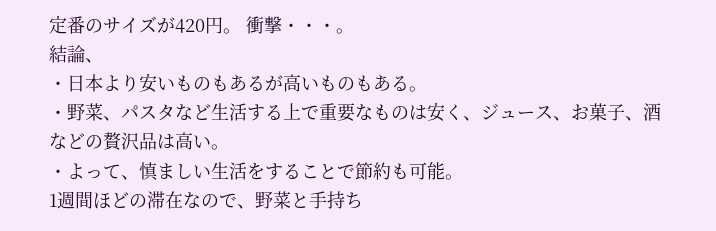定番のサイズが420円。 衝撃・・・。
結論、
・日本より安いものもあるが高いものもある。
・野菜、パスタなど生活する上で重要なものは安く、ジュース、お菓子、酒などの贅沢品は高い。
・よって、慎ましい生活をすることで節約も可能。
1週間ほどの滞在なので、野菜と手持ち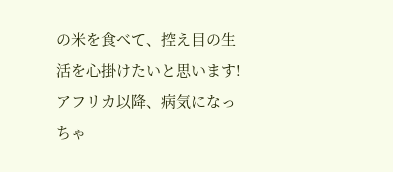の米を食べて、控え目の生活を心掛けたいと思います!アフリカ以降、病気になっちゃ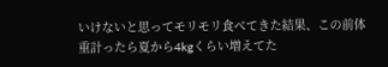いけないと思ってモリモリ食べてきた結果、この前体重計ったら夏から4kgくらい増えてた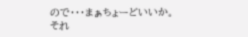ので・・・まぁちょーどいいか。
それ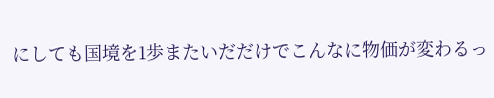にしても国境を1歩またいだだけでこんなに物価が変わるっ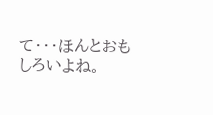て・・・ほんとおもしろいよね。